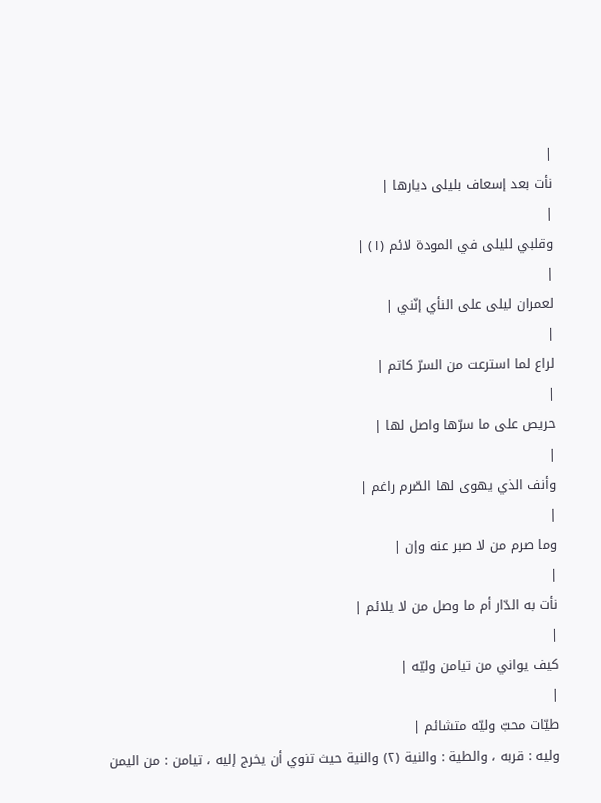|
نأت بعد إسعاف بليلى ديارها |
|
وقلبي لليلى في المودة لائم (١) |
|
لعمران ليلى على النأي إنّني |
|
لراع لما استرعت من السرّ كاتم |
|
حريص على ما سرّها واصل لها |
|
وأنف الذي يهوى لها الصّرم راغم |
|
وما صرم من لا صبر عنه وإن |
|
نأت به الدّار أم ما وصل من لا يلائم |
|
كيف يواني من تيامن وليّه |
|
طيّات محبّ وليّه متشائم |
وليه : قربه ، والطية : والنية (٢) والنية حيث تنوي أن يخرج إليه ، تيامن : من اليمن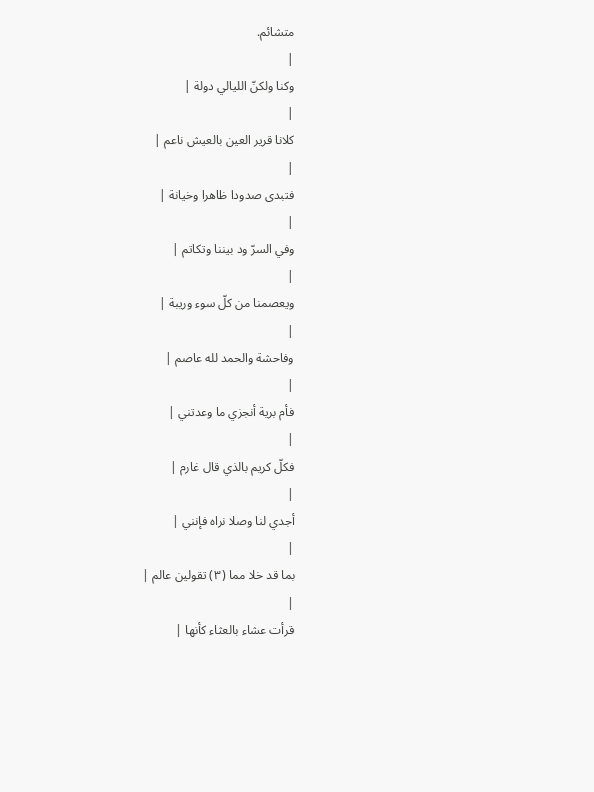متشائم.
|
وكنا ولكنّ الليالي دولة |
|
كلانا قرير العين بالعيش ناعم |
|
فتبدى صدودا ظاهرا وخيانة |
|
وفي السرّ ود بيننا وتكاتم |
|
ويعصمنا من كلّ سوء وريبة |
|
وفاحشة والحمد لله عاصم |
|
فأم برية أنجزي ما وعدتني |
|
فكلّ كريم بالذي قال غارم |
|
أجدي لنا وصلا نراه فإنني |
|
بما قد خلا مما (٣) تقولين عالم |
|
قرأت عشاء بالعثاء كأنها |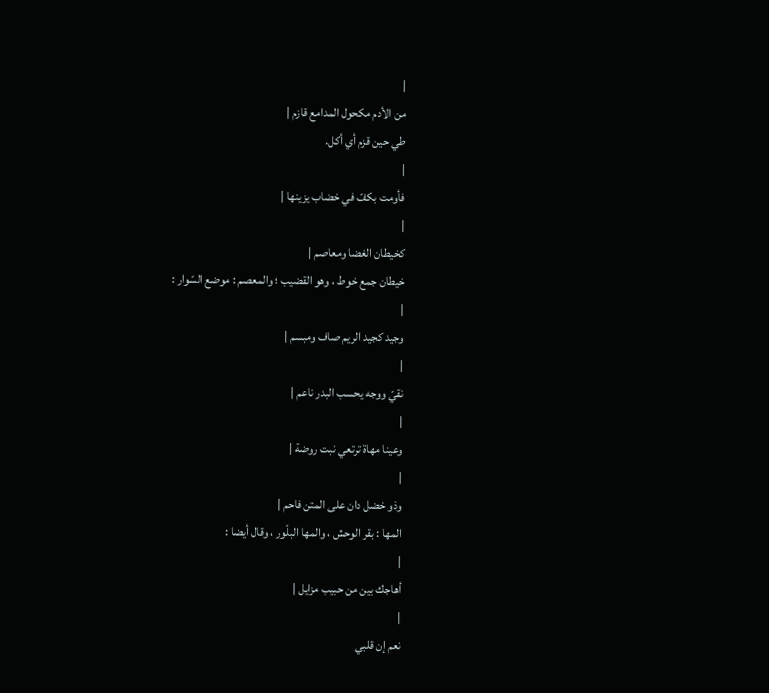|
من الأدم مكحول المدامع قازم |
طي حين قزم أي أكل.
|
فأومت بكفّ في خضاب يزينها |
|
كخيطان الغضا ومعاصم |
خيطان جمع خوط ، وهو القضيب ؛ والمعصم : موضع السّوار :
|
وجيد كجيد الريم صاف ومبسم |
|
نقيّ ووجه يحسب البدر ناعم |
|
وعينا مهاة ترتعي نبت روضة |
|
وذو خضل دان على المتن فاحم |
المها : بقر الوحش ، والمها البلّور ، وقال أيضا :
|
أهاجك بين من حبيب مزايل |
|
نعم إن قلبي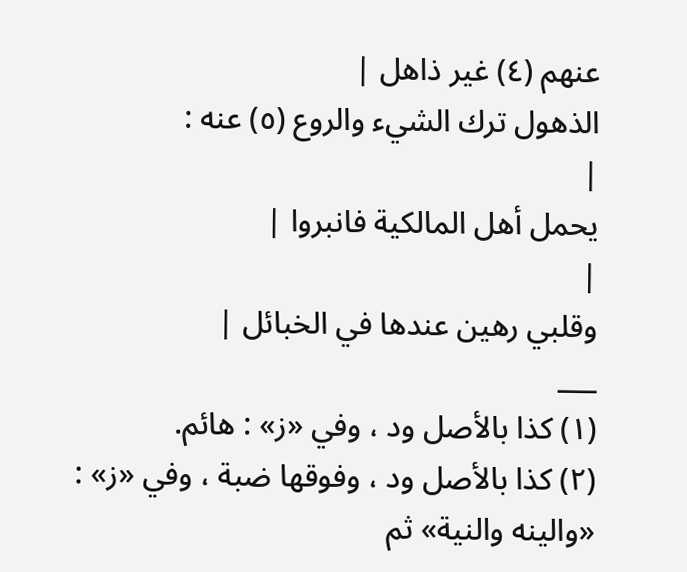عنهم (٤) غير ذاهل |
الذهول ترك الشيء والروع (٥) عنه :
|
يحمل أهل المالكية فانبروا |
|
وقلبي رهين عندها في الخبائل |
___
(١) كذا بالأصل ود ، وفي «ز» : هائم.
(٢) كذا بالأصل ود ، وفوقها ضبة ، وفي «ز» : «والينه والنية» ثم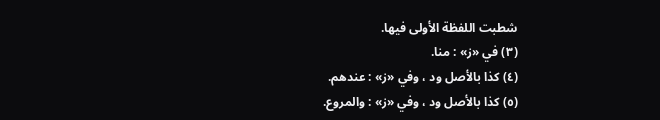شطبت اللفظة الأولى فيها.
(٣) في «ز» : منا.
(٤) كذا بالأصل ود ، وفي «ز» : عندهم.
(٥) كذا بالأصل ود ، وفي «ز» : والمروع.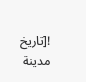![تاريخ مدينة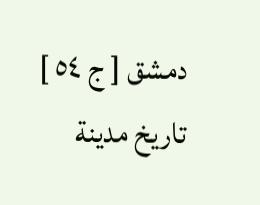دمشق [ ج ٥٤ ] تاريخ مدينة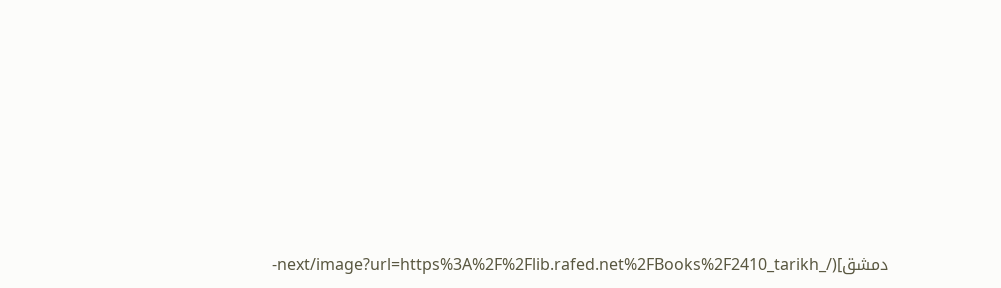دمشق](/_next/image?url=https%3A%2F%2Flib.rafed.net%2FBooks%2F2410_tarikh-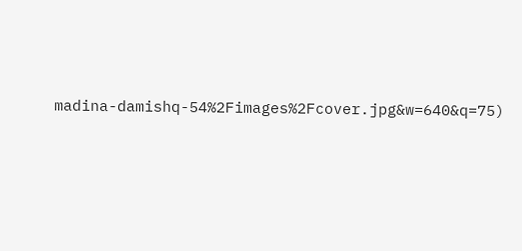madina-damishq-54%2Fimages%2Fcover.jpg&w=640&q=75)